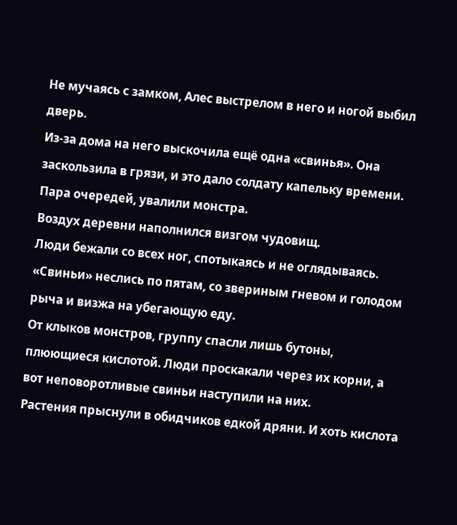Не мучаясь с замком, Алес выстрелом в него и ногой выбил дверь.
Из-за дома на него выскочила ещё одна «свинья». Она заскользила в грязи, и это дало солдату капельку времени. Пара очередей, увалили монстра.
Воздух деревни наполнился визгом чудовищ.
Люди бежали со всех ног, спотыкаясь и не оглядываясь.
«Свиньи» неслись по пятам, со звериным гневом и голодом рыча и визжа на убегающую еду.
От клыков монстров, группу спасли лишь бутоны, плюющиеся кислотой. Люди проскакали через их корни, а вот неповоротливые свиньи наступили на них.
Растения прыснули в обидчиков едкой дряни. И хоть кислота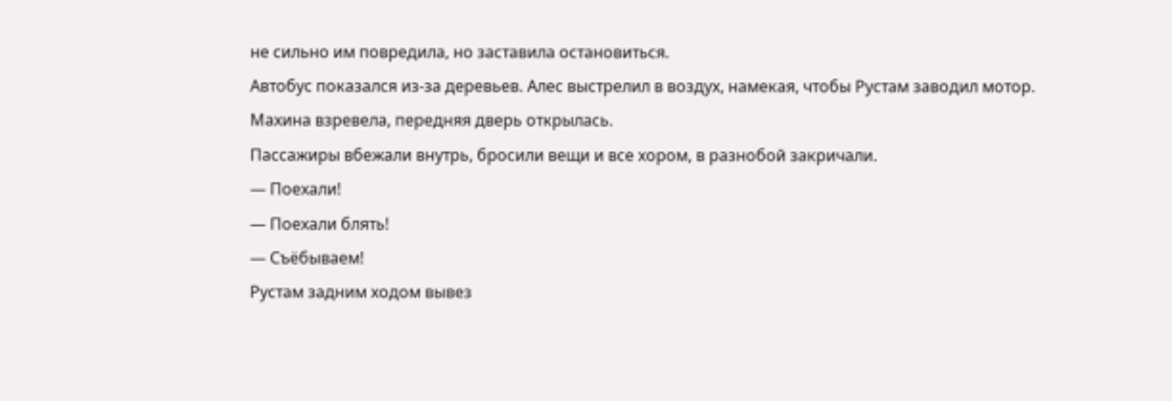не сильно им повредила, но заставила остановиться.
Автобус показался из-за деревьев. Алес выстрелил в воздух, намекая, чтобы Рустам заводил мотор.
Махина взревела, передняя дверь открылась.
Пассажиры вбежали внутрь, бросили вещи и все хором, в разнобой закричали.
— Поехали!
— Поехали блять!
— Съёбываем!
Рустам задним ходом вывез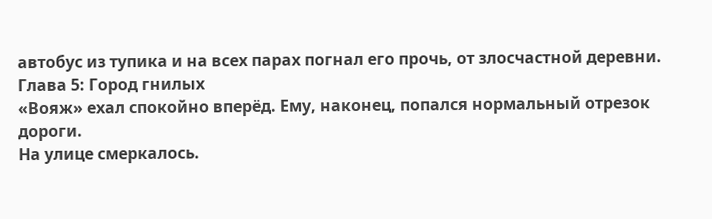автобус из тупика и на всех парах погнал его прочь, от злосчастной деревни.
Глава 5: Город гнилых
«Вояж» ехал спокойно вперёд. Ему, наконец, попался нормальный отрезок дороги.
На улице смеркалось.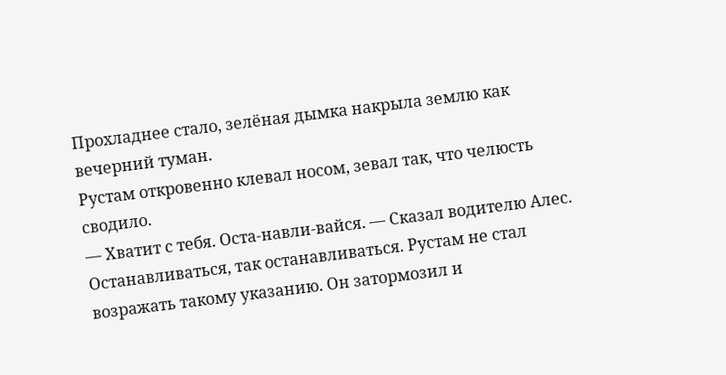Прохладнее стало, зелёная дымка накрыла землю как вечерний туман.
Рустам откровенно клевал носом, зевал так, что челюсть сводило.
— Хватит с тебя. Оста-навли-вайся. — Сказал водителю Алес.
Останавливаться, так останавливаться. Рустам не стал возражать такому указанию. Он затормозил и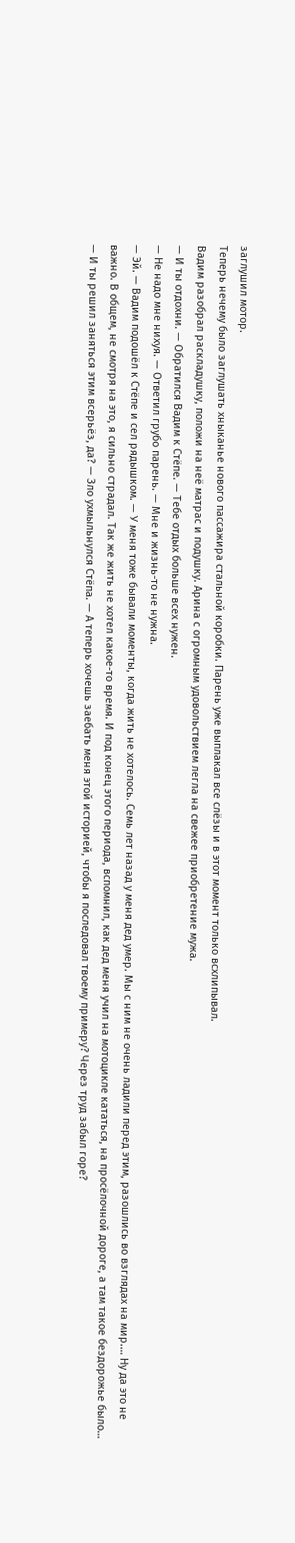заглушил мотор.
Теперь нечему было заглушать хныканье нового пассажира стальной коробки. Парень уже выплакал все слёзы и в этот момент только всхлипывал.
Вадим разобрал раскладушку, положи на неё матрас и подушку. Арина с огромным удовольствием легла на свежее приобретение мужа.
— И ты отдохни. — Обратился Вадим к Стёпе. — Тебе отдых больше всех нужен.
— Не надо мне нихуя. — Ответил грубо парень. — Мне и жизнь-то не нужна.
— Эй. — Вадим подошёл к Стёпе и сел рядышком. — У меня тоже бывали моменты, когда жить не хотелось. Семь лет назад у меня дед умер. Мы с ним не очень ладили перед этим, разошлись во взглядах на мир.… Ну да это не важно. В общем, не смотря на это, я сильно страдал. Так же жить не хотел какое-то время. И под конец этого периода, вспомнил, как дед меня учил на мотоцикле кататься, на просёлочной дороге, а там такое бездорожье было…
— И ты решил заняться этим всерьёз, да? — Зло ухмыльнулся Стёпа. — А теперь хочешь заебать меня этой историей, чтобы я последовал твоему примеру? Через труд забыл горе?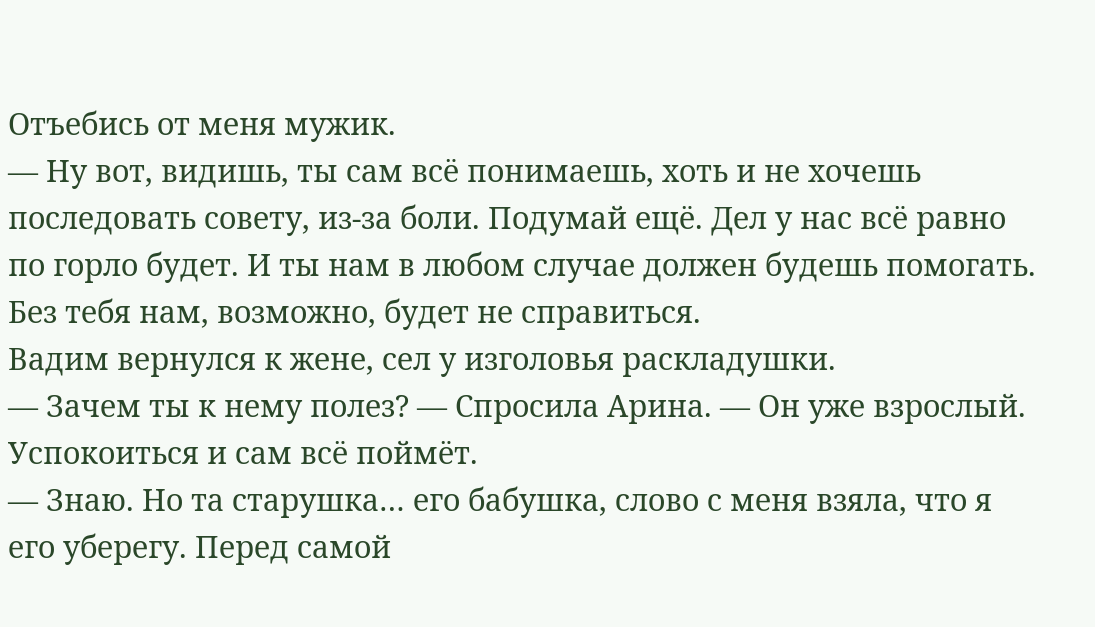Отъебись от меня мужик.
— Ну вот, видишь, ты сам всё понимаешь, хоть и не хочешь последовать совету, из-за боли. Подумай ещё. Дел у нас всё равно по горло будет. И ты нам в любом случае должен будешь помогать. Без тебя нам, возможно, будет не справиться.
Вадим вернулся к жене, сел у изголовья раскладушки.
— Зачем ты к нему полез? — Спросила Арина. — Он уже взрослый. Успокоиться и сам всё поймёт.
— Знаю. Но та старушка… его бабушка, слово с меня взяла, что я его уберегу. Перед самой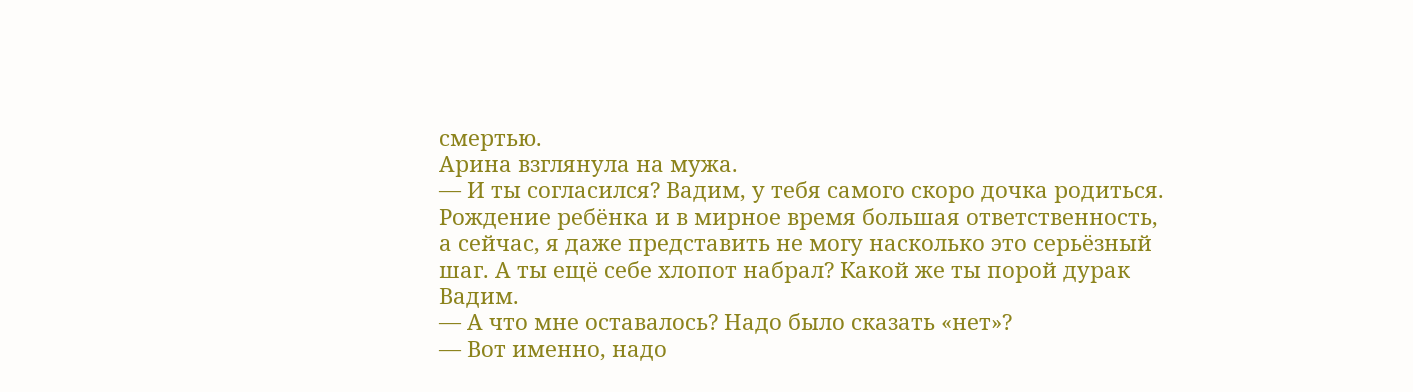смертью.
Арина взглянула на мужа.
— И ты согласился? Вадим, у тебя самого скоро дочка родиться. Рождение ребёнка и в мирное время большая ответственность, а сейчас, я даже представить не могу насколько это серьёзный шаг. А ты ещё себе хлопот набрал? Какой же ты порой дурак Вадим.
— А что мне оставалось? Надо было сказать «нет»?
— Вот именно, надо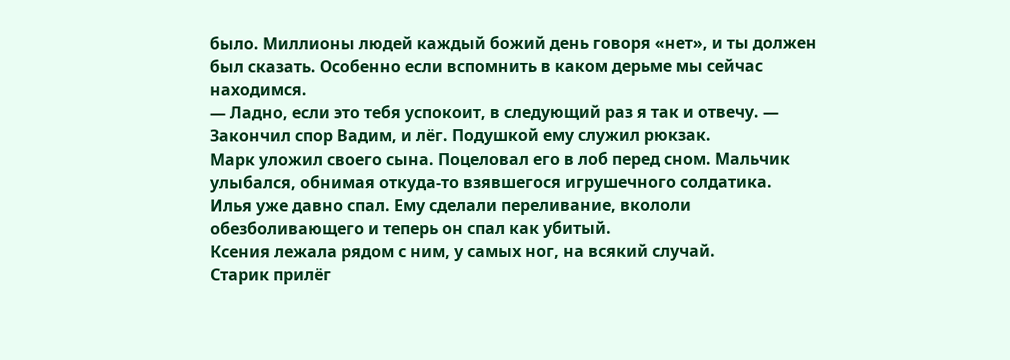было. Миллионы людей каждый божий день говоря «нет», и ты должен был сказать. Особенно если вспомнить в каком дерьме мы сейчас находимся.
— Ладно, если это тебя успокоит, в следующий раз я так и отвечу. — Закончил спор Вадим, и лёг. Подушкой ему служил рюкзак.
Марк уложил своего сына. Поцеловал его в лоб перед сном. Мальчик улыбался, обнимая откуда-то взявшегося игрушечного солдатика.
Илья уже давно спал. Ему сделали переливание, вкололи обезболивающего и теперь он спал как убитый.
Ксения лежала рядом с ним, у самых ног, на всякий случай.
Старик прилёг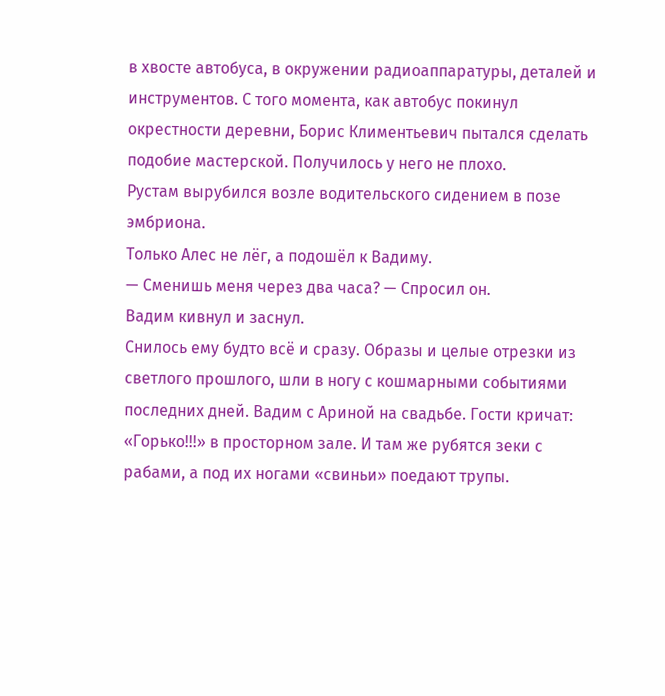в хвосте автобуса, в окружении радиоаппаратуры, деталей и инструментов. С того момента, как автобус покинул окрестности деревни, Борис Климентьевич пытался сделать подобие мастерской. Получилось у него не плохо.
Рустам вырубился возле водительского сидением в позе эмбриона.
Только Алес не лёг, а подошёл к Вадиму.
— Сменишь меня через два часа? — Спросил он.
Вадим кивнул и заснул.
Снилось ему будто всё и сразу. Образы и целые отрезки из светлого прошлого, шли в ногу с кошмарными событиями последних дней. Вадим с Ариной на свадьбе. Гости кричат: «Горько!!!» в просторном зале. И там же рубятся зеки с рабами, а под их ногами «свиньи» поедают трупы.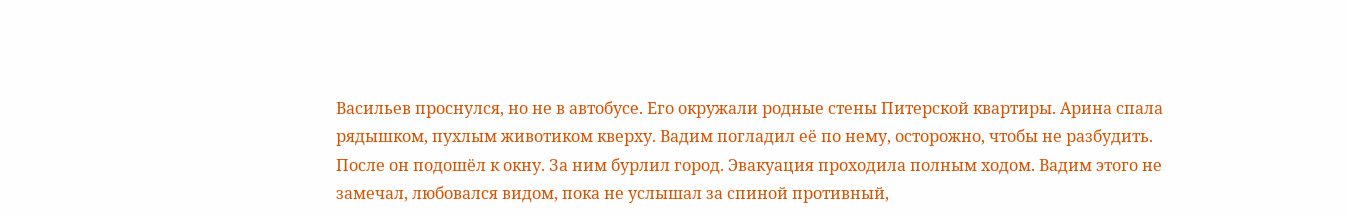Васильев проснулся, но не в автобусе. Его окружали родные стены Питерской квартиры. Арина спала рядышком, пухлым животиком кверху. Вадим погладил её по нему, осторожно, чтобы не разбудить.
После он подошёл к окну. За ним бурлил город. Эвакуация проходила полным ходом. Вадим этого не замечал, любовался видом, пока не услышал за спиной противный,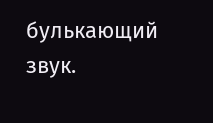булькающий звук.